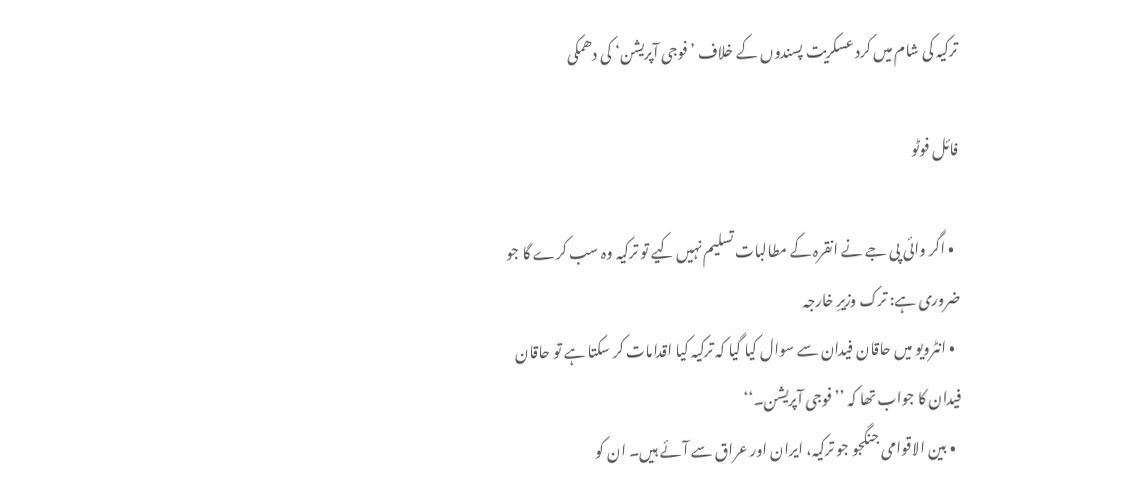ترکیہ کی شام میں کرد عسکریت پسندوں کے خلاف ’فوجی آپریشن‘ کی دھمکی

فائل فوٹو

  • اگر وائی پی جے نے انقرہ کے مطالبات تسلیم نہیں کیے تو ترکیہ وہ سب کرے گا جو ضروری ہے: ترک وزیرِ خارجہ
  • انٹرویو میں حاقان فیدان سے سوال کیا گیا کہ ترکیہ کیا اقدامات کر سکتا ہے تو حاقان فیدان کا جواب تھا کہ ’’فوجی آپریشن۔‘‘
  • بین الاقوامی جنگجو جو ترکیہ، ایران اور عراق سے آئے ہیں۔ ان کو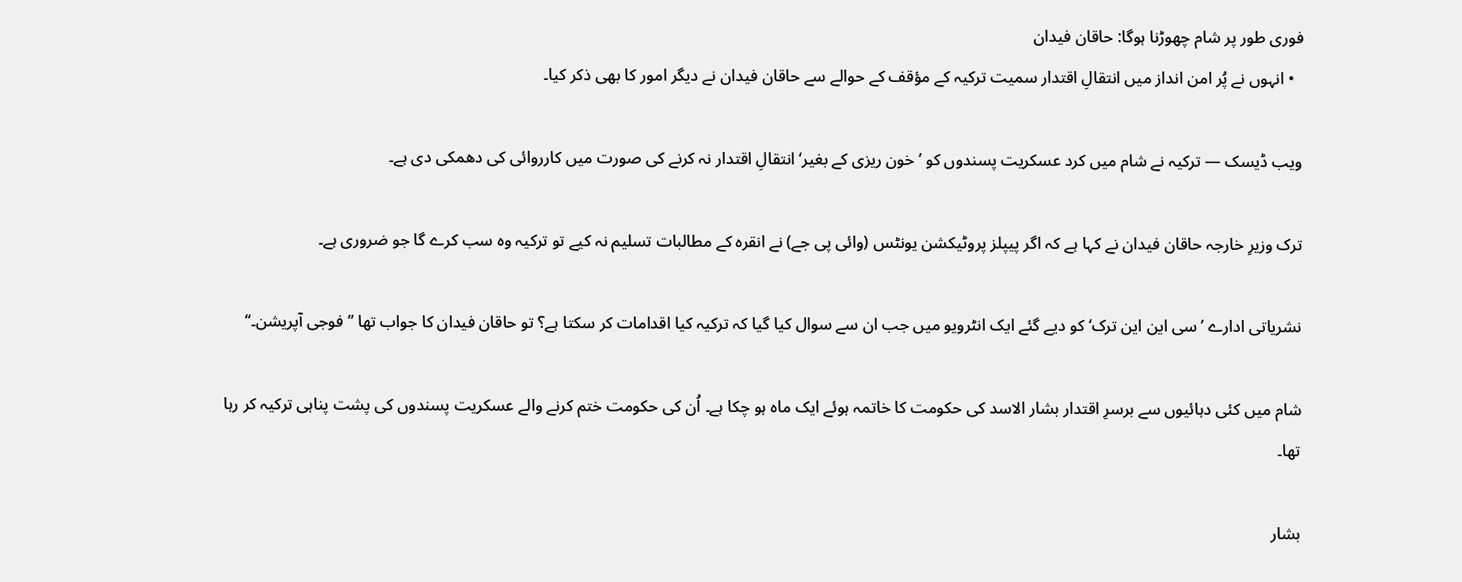فوری طور پر شام چھوڑنا ہوگا: حاقان فیدان
  • انہوں نے پُر امن انداز میں انتقالِ اقتدار سمیت ترکیہ کے مؤقف کے حوالے سے حاقان فیدان نے دیگر امور کا بھی ذکر کیا۔

ویب ڈیسک — ترکیہ نے شام میں کرد عسکریت پسندوں کو ’خون ریزی کے بغیر‘ انتقالِ اقتدار نہ کرنے کی صورت میں کارروائی کی دھمکی دی ہے۔

ترک وزیرِ خارجہ حاقان فیدان نے کہا ہے کہ اگر پیپلز پروٹیکشن یونٹس (وائی پی جے) نے انقرہ کے مطالبات تسلیم نہ کیے تو ترکیہ وہ سب کرے گا جو ضروری ہے۔

نشریاتی ادارے ’سی این این ترک‘ کو دیے گئے ایک انٹرویو میں جب ان سے سوال کیا گیا کہ ترکیہ کیا اقدامات کر سکتا ہے؟ تو حاقان فیدان کا جواب تھا ’’فوجی آپریشن۔‘‘

شام میں کئی دہائیوں سے برسرِ اقتدار بشار الاسد کی حکومت کا خاتمہ ہوئے ایک ماہ ہو چکا ہے۔ اُن کی حکومت ختم کرنے والے عسکریت پسندوں کی پشت پناہی ترکیہ کر رہا تھا۔

بشار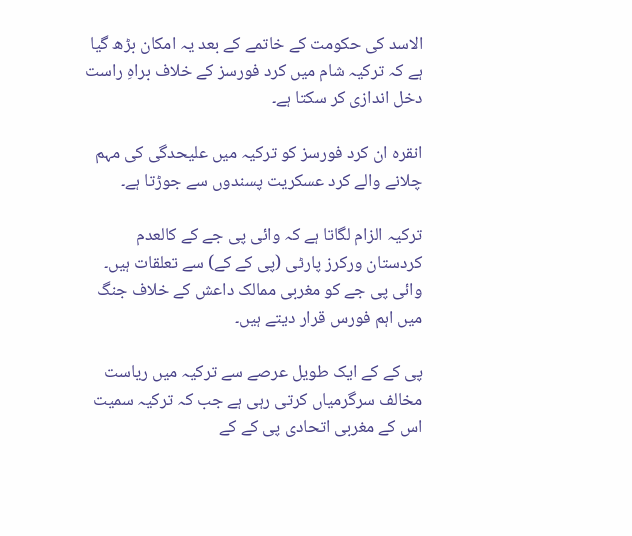الاسد کی حکومت کے خاتمے کے بعد یہ امکان بڑھ گیا ہے کہ ترکیہ شام میں کرد فورسز کے خلاف براہِ راست دخل اندازی کر سکتا ہے۔

انقرہ ان کرد فورسز کو ترکیہ میں علیحدگی کی مہم چلانے والے کرد عسکریت پسندوں سے جوڑتا ہے۔

ترکیہ الزام لگاتا ہے کہ وائی پی جے کے کالعدم کردستان ورکرز پارٹی (پی کے کے) سے تعلقات ہیں۔ وائی پی جے کو مغربی ممالک داعش کے خلاف جنگ میں اہم فورس قرار دیتے ہیں۔

پی کے کے ایک طویل عرصے سے ترکیہ میں ریاست مخالف سرگرمیاں کرتی رہی ہے جب کہ ترکیہ سمیت اس کے مغربی اتحادی پی کے کے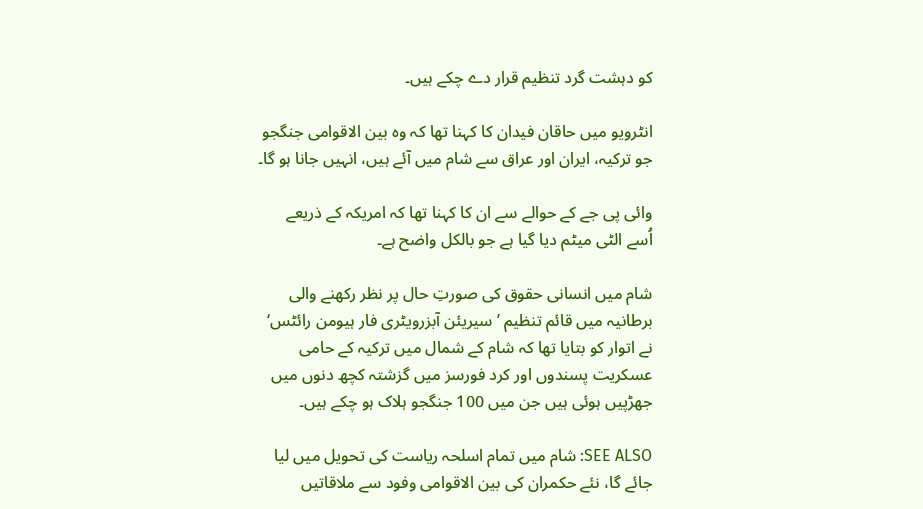کو دہشت گرد تنظیم قرار دے چکے ہیں۔

انٹرویو میں حاقان فیدان کا کہنا تھا کہ وہ بین الاقوامی جنگجو جو ترکیہ، ایران اور عراق سے شام میں آئے ہیں، انہیں جانا ہو گا۔

وائی پی جے کے حوالے سے ان کا کہنا تھا کہ امریکہ کے ذریعے اُسے الٹی میٹم دیا گیا ہے جو بالکل واضح ہے۔

شام میں انسانی حقوق کی صورتِ حال پر نظر رکھنے والی برطانیہ میں قائم تنظیم ’سیریئن آبزرویٹری فار ہیومن رائٹس‘ نے اتوار کو بتایا تھا کہ شام کے شمال میں ترکیہ کے حامی عسکریت پسندوں اور کرد فورسز میں گزشتہ کچھ دنوں میں جھڑپیں ہوئی ہیں جن میں 100 جنگجو ہلاک ہو چکے ہیں۔

SEE ALSO: شام میں تمام اسلحہ ریاست کی تحویل میں لیا جائے گا، نئے حکمران کی بین الاقوامی وفود سے ملاقاتیں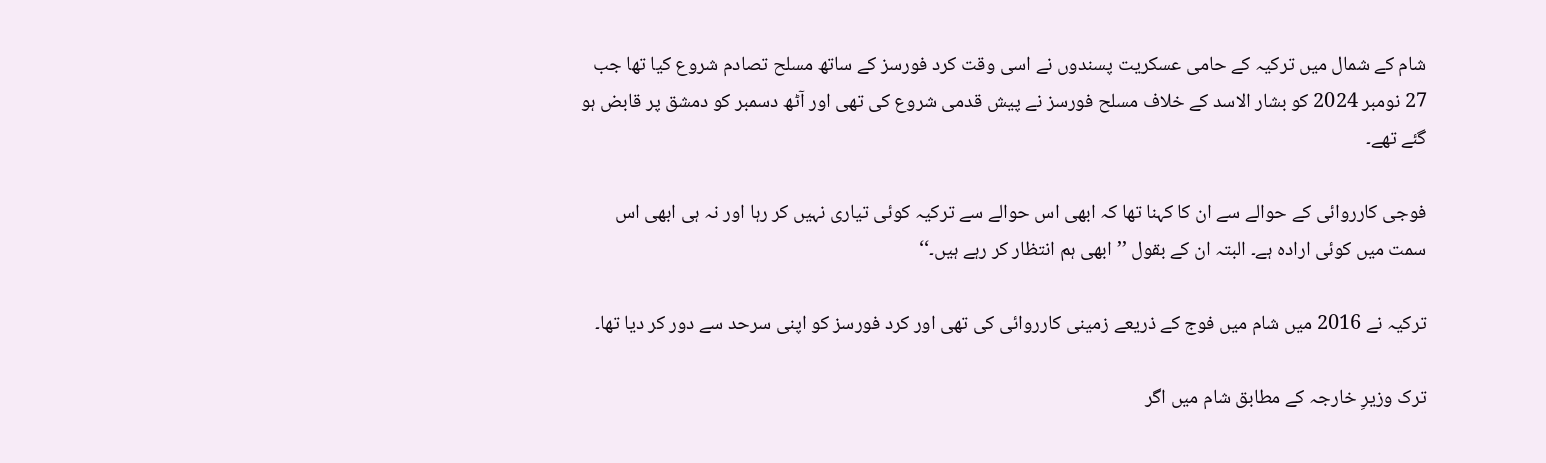شام کے شمال میں ترکیہ کے حامی عسکریت پسندوں نے اسی وقت کرد فورسز کے ساتھ مسلح تصادم شروع کیا تھا جب 27 نومبر 2024 کو بشار الاسد کے خلاف مسلح فورسز نے پیش قدمی شروع کی تھی اور آٹھ دسمبر کو دمشق پر قابض ہو گئے تھے۔

فوجی کارروائی کے حوالے سے ان کا کہنا تھا کہ ابھی اس حوالے سے ترکیہ کوئی تیاری نہیں کر رہا اور نہ ہی ابھی اس سمت میں کوئی ارادہ ہے۔ البتہ ان کے بقول ’’ابھی ہم انتظار کر رہے ہیں۔‘‘

ترکیہ نے 2016 میں شام میں فوج کے ذریعے زمینی کارروائی کی تھی اور کرد فورسز کو اپنی سرحد سے دور کر دیا تھا۔

ترک وزیرِ خارجہ کے مطابق شام میں اگر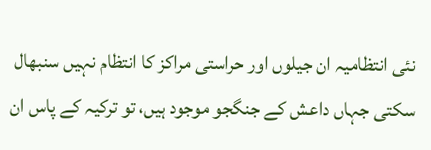نئی انتظامیہ ان جیلوں اور حراستی مراکز کا انتظام نہیں سنبھال سکتی جہاں داعش کے جنگجو موجود ہیں، تو ترکیہ کے پاس ان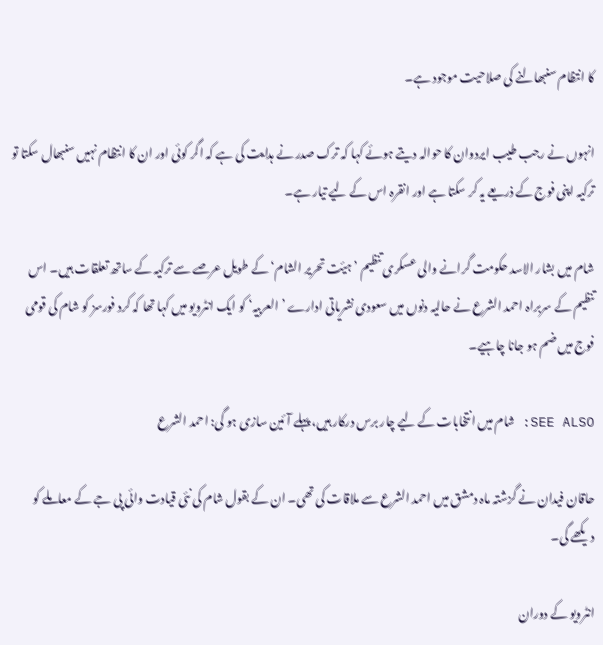کا انتظام سنبھالنے کی صلاحیت موجود ہے۔

انہوں نے رجب طیب ایردوان کا حوالہ دیتے ہوئے کہا کہ ترک صدر نے ہدایت کی ہے کہ اگر کوئی اور ان کا انتظام نہیں سنبھال سکتا تو ترکیہ اپنی فوج کے ذریعے یہ کر سکتا ہے اور انقرہ اس کے لیے تیار ہے۔

شام میں بشار الاسد حکومت گرانے والی عسکری تنظیم ’ہیٔت تحریر الشام‘ کے طویل عرصے سے ترکیہ کے ساتھ تعلقات ہیں۔ اس تنظیم کے سربراہ احمد الشرع نے حالیہ دنوں میں سعودی نشریاتی ادارے ’العربیہ‘ کو ایک انٹرویو میں کہا تھا کہ کرد فورسز کو شام کی قومی فوج میں ضم ہو جانا چاہیے۔

SEE ALSO: شام میں انتخابات کے لیے چار برس درکار ہیں، پہلے آئین سازی ہو گی: احمد الشرع

حاقان فیدان نے گزشتہ ماہ دمشق میں احمد الشرع سے ملاقات کی تھی۔ ان کے بقول شام کی نئی قیادت وائی پی جے کے معاملے کو دیکھے گی۔

انٹرویو کے دوران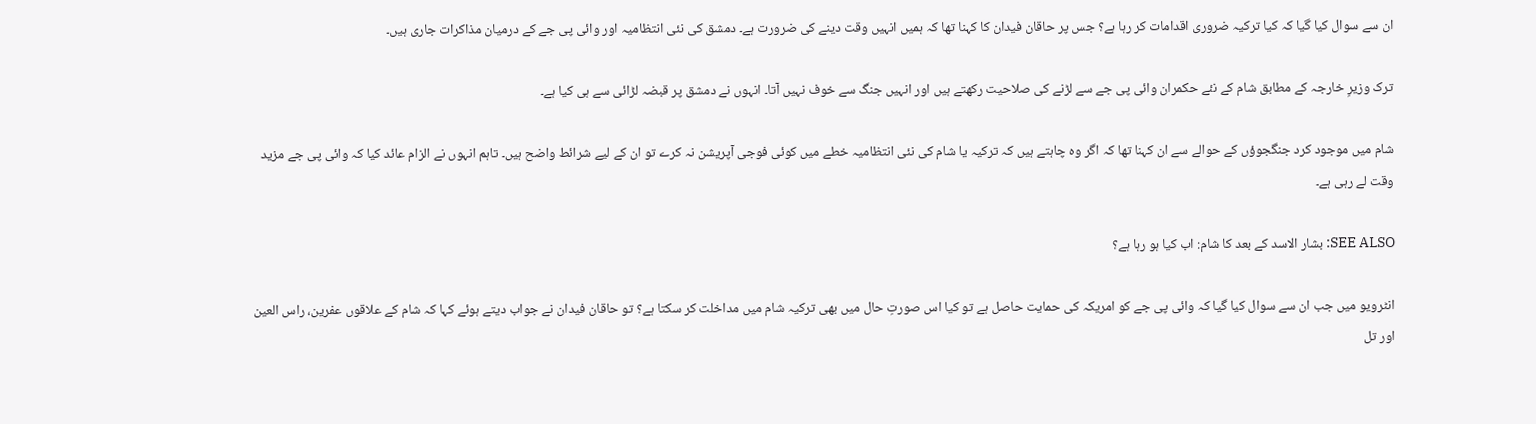ان سے سوال کیا گیا کہ کیا ترکیہ ضروری اقدامات کر رہا ہے؟ جس پر حاقان فیدان کا کہنا تھا کہ ہمیں انہیں وقت دینے کی ضرورت ہے۔ دمشق کی نئی انتظامیہ اور وائی پی جے کے درمیان مذاکرات جاری ہیں۔

ترک وزیرِ خارجہ کے مطابق شام کے نئے حکمران وائی پی جے سے لڑنے کی صلاحیت رکھتے ہیں اور انہیں جنگ سے خوف نہیں آتا۔ انہوں نے دمشق پر قبضہ لڑائی سے ہی کیا ہے۔

شام میں موجود کرد جنگجوؤں کے حوالے سے ان کہنا تھا کہ اگر وہ چاہتے ہیں کہ ترکیہ یا شام کی نئی انتظامیہ خطے میں کوئی فوجی آپریشن نہ کرے تو ان کے لیے شرائط واضح ہیں۔ تاہم انہوں نے الزام عائد کیا کہ وائی پی جے مزید وقت لے رہی ہے۔

SEE ALSO: بشار الاسد کے بعد کا شام: اب کیا ہو رہا ہے؟

انٹرویو میں جب ان سے سوال کیا گیا کہ وائی پی جے کو امریکہ کی حمایت حاصل ہے تو کیا اس صورتِ حال میں بھی ترکیہ شام میں مداخلت کر سکتا ہے؟ تو حاقان فیدان نے جواب دیتے ہوئے کہا کہ شام کے علاقوں عفرین، راس العین اور تل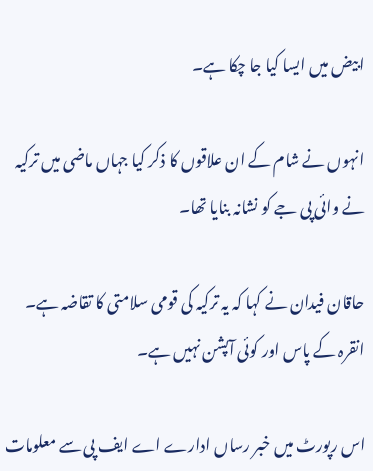ابیض میں ایسا کیا جا چکا ہے۔

انہوں نے شام کے ان علاقوں کا ذکر کیا جہاں ماضی میں ترکیہ نے وائی پی جے کو نشانہ بنایا تھا۔

حاقان فیدان نے کہا کہ یہ ترکیہ کی قومی سلامتی کا تقاضہ ہے۔ انقرہ کے پاس اور کوئی آپشن نہیں ہے۔

اس رپورٹ میں خبر رساں ادارے اے ایف پی سے معلومات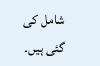شامل کی گئی ہیں۔